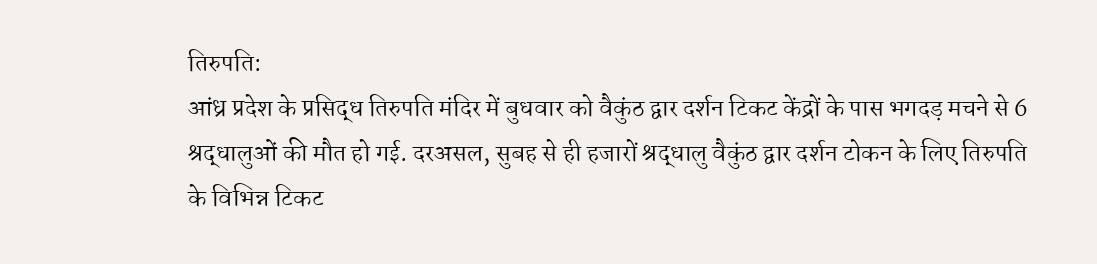तिरुपति:
आंध्र प्रदेश के प्रसिद्ध तिरुपति मंदिर में बुधवार को वैकुंठ द्वार दर्शन टिकट केंद्रों के पास भगदड़ मचने से 6 श्रद्धालुओं की मौत हो गई. दरअसल, सुबह से ही हजारों श्रद्धालु वैकुंठ द्वार दर्शन टोकन के लिए तिरुपति के विभिन्न टिकट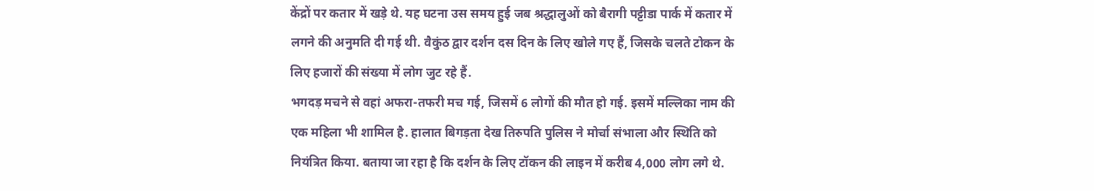केंद्रों पर कतार में खड़े थे. यह घटना उस समय हुई जब श्रद्धालुओं को बैरागी पट्टीडा पार्क में कतार में लगने की अनुमति दी गई थी. वैकुंठ द्वार दर्शन दस दिन के लिए खोले गए हैं, जिसके चलते टोकन के लिए हजारों की संख्या में लोग जुट रहे हैं.
भगदड़ मचने से वहां अफरा-तफरी मच गई, जिसमें 6 लोगों की मौत हो गई. इसमें मल्लिका नाम की एक महिला भी शामिल है. हालात बिगड़ता देख तिरुपति पुलिस ने मोर्चा संभाला और स्थिति को नियंत्रित किया. बताया जा रहा है कि दर्शन के लिए टॉकन की लाइन में करीब 4,000 लोग लगे थे.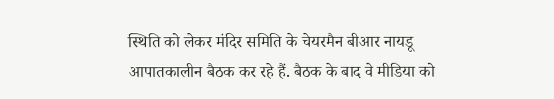स्थिति को लेकर मंदिर समिति के चेयरमैन बीआर नायडू आपातकालीन बैठक कर रहे हैं. बैठक के बाद वे मीडिया को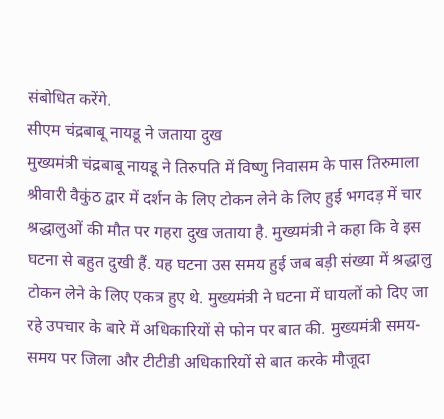संबोधित करेंगे.
सीएम चंद्रबाबू नायडू ने जताया दुख
मुख्यमंत्री चंद्रबाबू नायडू ने तिरुपति में विष्णु निवासम के पास तिरुमाला श्रीवारी वैकुंठ द्वार में दर्शन के लिए टोकन लेने के लिए हुई भगदड़ में चार श्रद्धालुओं की मौत पर गहरा दुख जताया है. मुख्यमंत्री ने कहा कि वे इस घटना से बहुत दुखी हैं. यह घटना उस समय हुई जब बड़ी संख्या में श्रद्धालु टोकन लेने के लिए एकत्र हुए थे. मुख्यमंत्री ने घटना में घायलों को दिए जा रहे उपचार के बारे में अधिकारियों से फोन पर बात की. मुख्यमंत्री समय-समय पर जिला और टीटीडी अधिकारियों से बात करके मौजूदा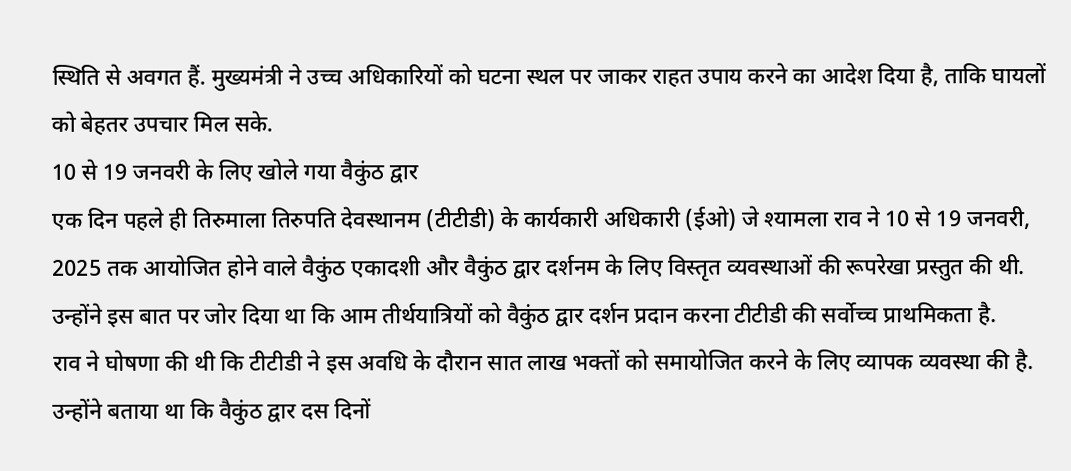स्थिति से अवगत हैं. मुख्यमंत्री ने उच्च अधिकारियों को घटना स्थल पर जाकर राहत उपाय करने का आदेश दिया है, ताकि घायलों को बेहतर उपचार मिल सके.
10 से 19 जनवरी के लिए खोले गया वैकुंठ द्वार
एक दिन पहले ही तिरुमाला तिरुपति देवस्थानम (टीटीडी) के कार्यकारी अधिकारी (ईओ) जे श्यामला राव ने 10 से 19 जनवरी, 2025 तक आयोजित होने वाले वैकुंठ एकादशी और वैकुंठ द्वार दर्शनम के लिए विस्तृत व्यवस्थाओं की रूपरेखा प्रस्तुत की थी. उन्होंने इस बात पर जोर दिया था कि आम तीर्थयात्रियों को वैकुंठ द्वार दर्शन प्रदान करना टीटीडी की सर्वोच्च प्राथमिकता है.
राव ने घोषणा की थी कि टीटीडी ने इस अवधि के दौरान सात लाख भक्तों को समायोजित करने के लिए व्यापक व्यवस्था की है. उन्होंने बताया था कि वैकुंठ द्वार दस दिनों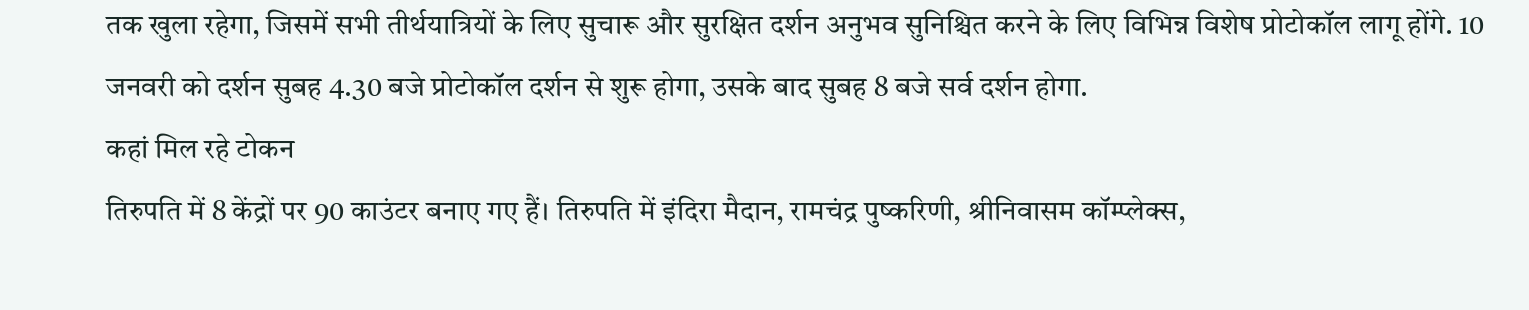तक खुला रहेगा, जिसमें सभी तीर्थयात्रियों के लिए सुचारू और सुरक्षित दर्शन अनुभव सुनिश्चित करने के लिए विभिन्न विशेष प्रोटोकॉल लागू होंगे. 10 जनवरी को दर्शन सुबह 4.30 बजे प्रोटोकॉल दर्शन से शुरू होगा, उसके बाद सुबह 8 बजे सर्व दर्शन होगा.
कहां मिल रहे टोकन
तिरुपति में 8 केंद्रों पर 90 काउंटर बनाए गए हैं। तिरुपति में इंदिरा मैदान, रामचंद्र पुष्करिणी, श्रीनिवासम कॉम्प्लेक्स,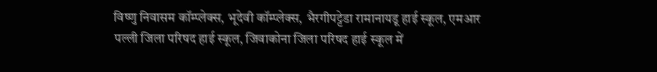विष्णु निवासम कॉम्प्लेक्स, भूदेवी कॉम्प्लेक्स, भैरगीपट्टेडा रामानायडू हाई स्कूल, एमआर पल्ली जिला परिषद हाई स्कूल, जिवाकोना जिला परिषद हाई स्कूल में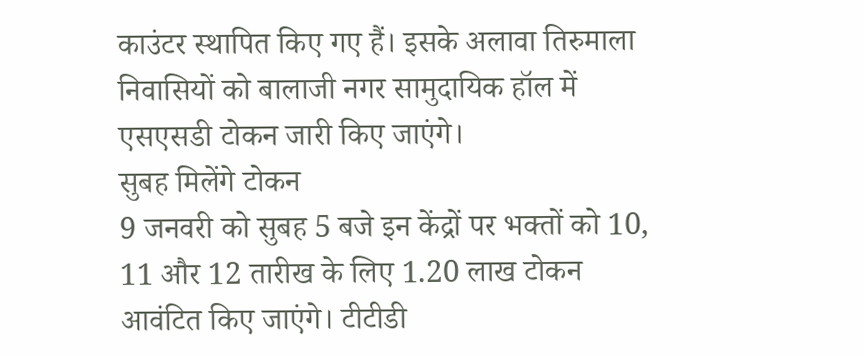काउंटर स्थापित किए गए हैं। इसके अलावा तिरुमाला निवासियों को बालाजी नगर सामुदायिक हॉल में एसएसडी टोकन जारी किए जाएंगे।
सुबह मिलेंगे टोकन
9 जनवरी को सुबह 5 बजे इन केंद्रों पर भक्तों को 10, 11 और 12 तारीख के लिए 1.20 लाख टोकन आवंटित किए जाएंगे। टीटीडी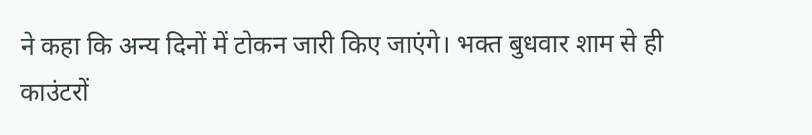ने कहा कि अन्य दिनों में टोकन जारी किए जाएंगे। भक्त बुधवार शाम से ही काउंटरों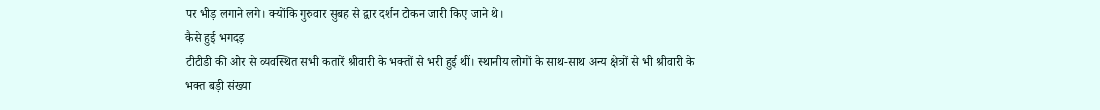पर भीड़ लगाने लगे। क्योंकि गुरुवार सुबह से द्वार दर्शन टोकन जारी किए जाने थे।
कैसे हुई भगदड़
टीटीडी की ओर से व्यवस्थित सभी कतारें श्रीवारी के भक्तों से भरी हुई थीं। स्थानीय लोगों के साथ-साथ अन्य क्षेत्रों से भी श्रीवारी के भक्त बड़ी संख्या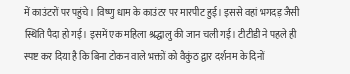में काउंटरों पर पहुंचे। विष्णु धाम के काउंटर पर मारपीट हुई। इससे वहां भगदड़ जैसी स्थिति पैदा हो गई। इसमें एक महिला श्रद्धालु की जान चली गई। टीटीडी ने पहले ही स्पष्ट कर दिया है कि बिना टोकन वाले भक्तों को वैकुंठ द्वार दर्शनम के दिनों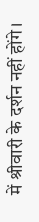में श्रीवारी के दर्शन नहीं होंगे।